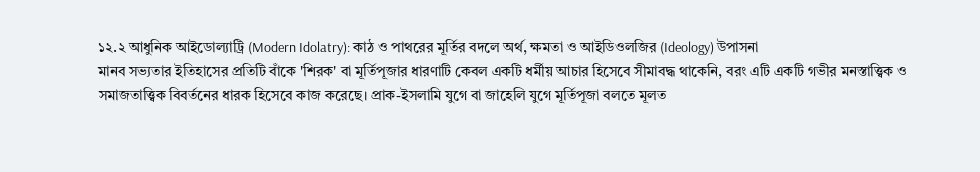১২.২ আধুনিক আইডোল্যাট্রি (Modern Idolatry): কাঠ ও পাথরের মূর্তির বদলে অর্থ, ক্ষমতা ও আইডিওলজির (Ideology) উপাসনা
মানব সভ্যতার ইতিহাসের প্রতিটি বাঁকে 'শিরক' বা মূর্তিপূজার ধারণাটি কেবল একটি ধর্মীয় আচার হিসেবে সীমাবদ্ধ থাকেনি, বরং এটি একটি গভীর মনস্তাত্ত্বিক ও সমাজতাত্ত্বিক বিবর্তনের ধারক হিসেবে কাজ করেছে। প্রাক-ইসলামি যুগে বা জাহেলি যুগে মূর্তিপূজা বলতে মূলত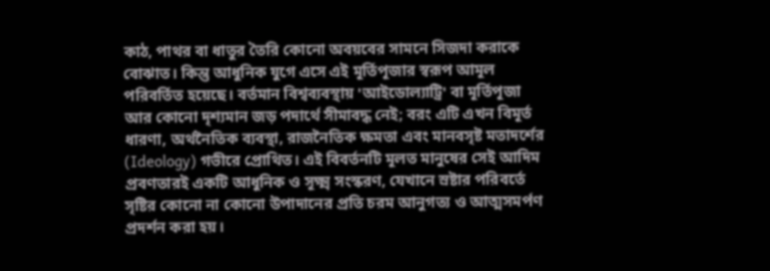কাঠ, পাথর বা ধাতুর তৈরি কোনো অবয়বের সামনে সিজদা করাকে বোঝাত। কিন্তু আধুনিক যুগে এসে এই মূর্তিপূজার স্বরূপ আমূল পরিবর্তিত হয়েছে। বর্তমান বিশ্বব্যবস্থায় 'আইডোল্যাট্রি' বা মূর্তিপূজা আর কোনো দৃশ্যমান জড় পদার্থে সীমাবদ্ধ নেই; বরং এটি এখন বিমূর্ত ধারণা, অর্থনৈতিক ব্যবস্থা, রাজনৈতিক ক্ষমতা এবং মানবসৃষ্ট মতাদর্শের (Ideology) গভীরে প্রোথিত। এই বিবর্তনটি মূলত মানুষের সেই আদিম প্রবণতারই একটি আধুনিক ও সূক্ষ্ম সংস্করণ, যেখানে স্রষ্টার পরিবর্তে সৃষ্টির কোনো না কোনো উপাদানের প্রতি চরম আনুগত্য ও আত্মসমর্পণ প্রদর্শন করা হয়।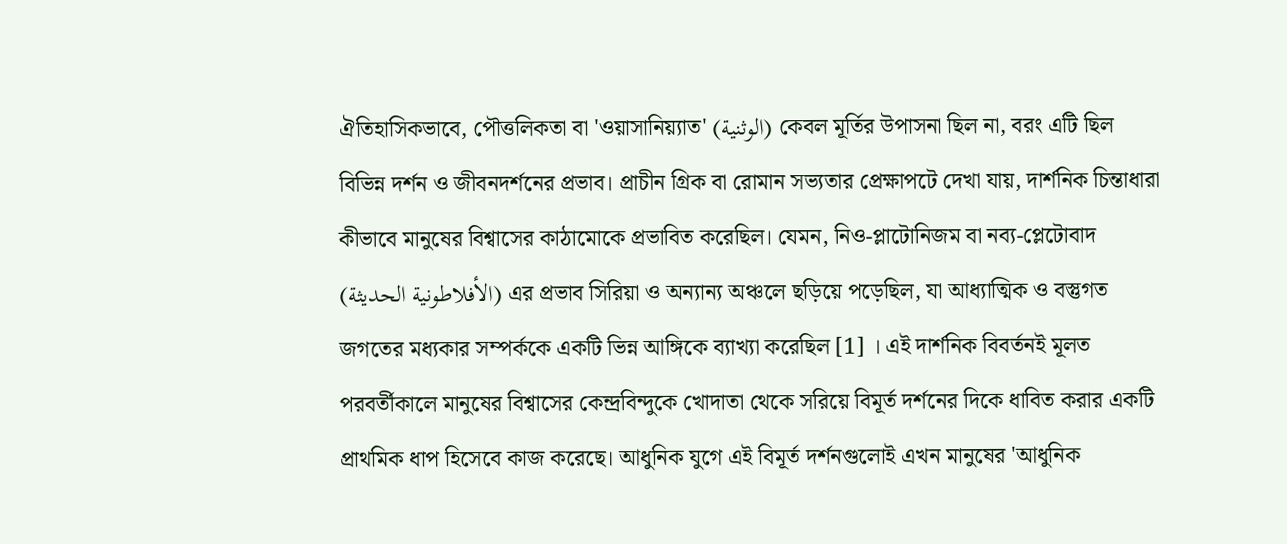ঐতিহাসিকভাবে, পৌত্তলিকতা বা 'ওয়াসানিয়্যাত' (الوثنية) কেবল মূর্তির উপাসনা ছিল না, বরং এটি ছিল বিভিন্ন দর্শন ও জীবনদর্শনের প্রভাব। প্রাচীন গ্রিক বা রোমান সভ্যতার প্রেক্ষাপটে দেখা যায়, দার্শনিক চিন্তাধারা কীভাবে মানুষের বিশ্বাসের কাঠামোকে প্রভাবিত করেছিল। যেমন, নিও-প্লাটোনিজম বা নব্য-প্লেটোবাদ (الأفلاطونية الحديثة) এর প্রভাব সিরিয়া ও অন্যান্য অঞ্চলে ছড়িয়ে পড়েছিল, যা আধ্যাত্মিক ও বস্তুগত জগতের মধ্যকার সম্পর্ককে একটি ভিন্ন আঙ্গিকে ব্যাখ্যা করেছিল [1] । এই দার্শনিক বিবর্তনই মূলত পরবর্তীকালে মানুষের বিশ্বাসের কেন্দ্রবিন্দুকে খোদাতা থেকে সরিয়ে বিমূর্ত দর্শনের দিকে ধাবিত করার একটি প্রাথমিক ধাপ হিসেবে কাজ করেছে। আধুনিক যুগে এই বিমূর্ত দর্শনগুলোই এখন মানুষের 'আধুনিক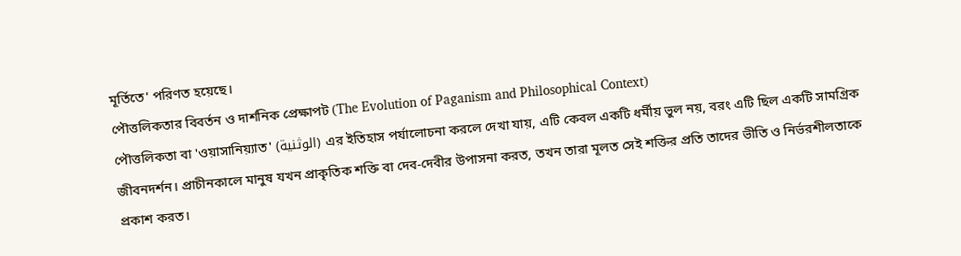মূর্তিতে' পরিণত হয়েছে।
পৌত্তলিকতার বিবর্তন ও দার্শনিক প্রেক্ষাপট (The Evolution of Paganism and Philosophical Context)
পৌত্তলিকতা বা 'ওয়াসানিয়্যাত' (الوثنية) এর ইতিহাস পর্যালোচনা করলে দেখা যায়, এটি কেবল একটি ধর্মীয় ভুল নয়, বরং এটি ছিল একটি সামগ্রিক জীবনদর্শন। প্রাচীনকালে মানুষ যখন প্রাকৃতিক শক্তি বা দেব-দেবীর উপাসনা করত, তখন তারা মূলত সেই শক্তির প্রতি তাদের ভীতি ও নির্ভরশীলতাকে প্রকাশ করত।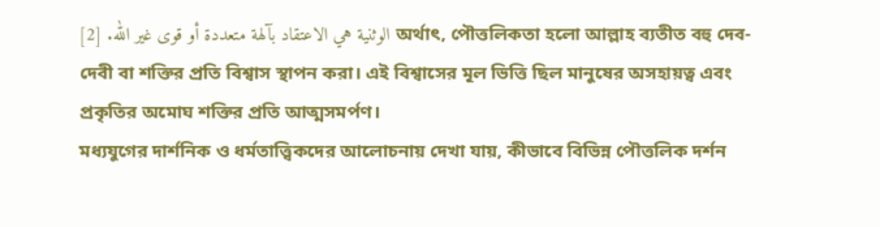الوثنية هي الاعتقاد بآلهة متعددة أو قوى غير الله. [2] অর্থাৎ, পৌত্তলিকতা হলো আল্লাহ ব্যতীত বহু দেব-দেবী বা শক্তির প্রতি বিশ্বাস স্থাপন করা। এই বিশ্বাসের মূল ভিত্তি ছিল মানুষের অসহায়ত্ব এবং প্রকৃতির অমোঘ শক্তির প্রতি আত্মসমর্পণ।
মধ্যযুগের দার্শনিক ও ধর্মতাত্ত্বিকদের আলোচনায় দেখা যায়, কীভাবে বিভিন্ন পৌত্তলিক দর্শন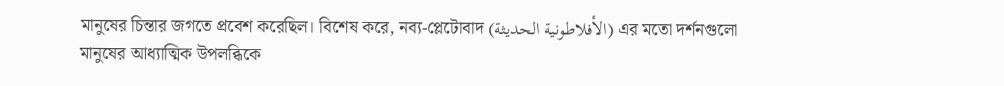মানুষের চিন্তার জগতে প্রবেশ করেছিল। বিশেষ করে, নব্য-প্লেটোবাদ (الأفلاطونية الحديثة) এর মতো দর্শনগুলো মানুষের আধ্যাত্মিক উপলব্ধিকে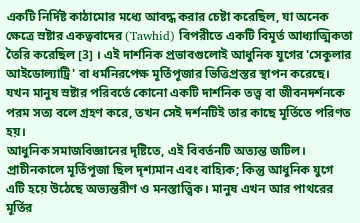একটি নির্দিষ্ট কাঠামোর মধ্যে আবদ্ধ করার চেষ্টা করেছিল, যা অনেক ক্ষেত্রে স্রষ্টার একত্ববাদের (Tawhid) বিপরীতে একটি বিমূর্ত আধ্যাত্মিকতা তৈরি করেছিল [3] । এই দার্শনিক প্রভাবগুলোই আধুনিক যুগের 'সেকুলার আইডোল্যাট্রি' বা ধর্মনিরপেক্ষ মূর্তিপূজার ভিত্তিপ্রস্তর স্থাপন করেছে। যখন মানুষ স্রষ্টার পরিবর্তে কোনো একটি দার্শনিক তত্ত্ব বা জীবনদর্শনকে পরম সত্য বলে গ্রহণ করে, তখন সেই দর্শনটিই তার কাছে মূর্তিতে পরিণত হয়।
আধুনিক সমাজবিজ্ঞানের দৃষ্টিতে, এই বিবর্তনটি অত্যন্ত জটিল। প্রাচীনকালে মূর্তিপূজা ছিল দৃশ্যমান এবং বাহ্যিক; কিন্তু আধুনিক যুগে এটি হয়ে উঠেছে অভ্যন্তরীণ ও মনস্তাত্ত্বিক। মানুষ এখন আর পাথরের মূর্তির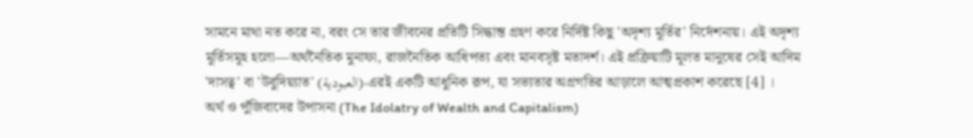সামনে মাথা নত করে না, বরং সে তার জীবনের প্রতিটি সিদ্ধান্ত গ্রহণ করে নির্দিষ্ট কিছু 'অদৃশ্য মূর্তির' নির্দেশনায়। এই অদৃশ্য মূর্তিসমূহ হলো—অর্থনৈতিক মুনাফা, রাজনৈতিক আধিপত্য এবং মানবসৃষ্ট মতাদর্শ। এই প্রক্রিয়াটি মূলত মানুষের সেই আদিম 'দাসত্ব' বা 'উবুদিয়্যাত' (العبودية)-এরই একটি আধুনিক রূপ, যা সভ্যতার অগ্রগতির আড়ালে আত্মপ্রকাশ করেছে [4] ।
অর্থ ও পুঁজিবাদের উপাসনা (The Idolatry of Wealth and Capitalism)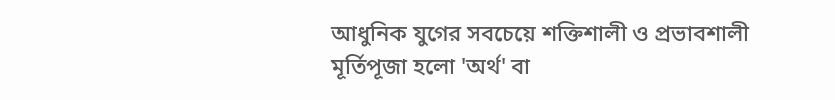আধুনিক যুগের সবচেয়ে শক্তিশালী ও প্রভাবশালী মূর্তিপূজা হলো 'অর্থ' বা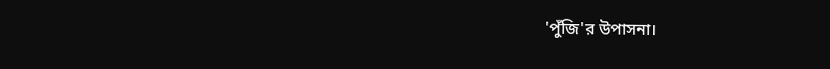'পুঁজি'র উপাসনা।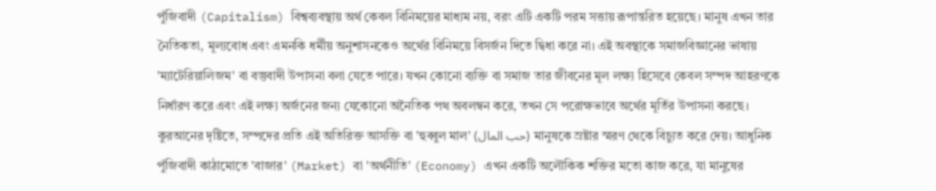পুঁজিবাদী (Capitalism) বিশ্বব্যবস্থায় অর্থ কেবল বিনিময়ের মাধ্যম নয়, বরং এটি একটি পরম সত্তায় রূপান্তরিত হয়েছে। মানুষ এখন তার নৈতিকতা, মূল্যবোধ এবং এমনকি ধর্মীয় অনুশাসনকেও অর্থের বিনিময়ে বিসর্জন দিতে দ্বিধা করে না। এই অবস্থাকে সমাজবিজ্ঞানের ভাষায় 'ম্যাটেরিয়ালিজম' বা বস্তুবাদী উপাসনা বলা যেতে পারে। যখন কোনো ব্যক্তি বা সমাজ তার জীবনের মূল লক্ষ্য হিসেবে কেবল সম্পদ আহরণকে নির্ধারণ করে এবং এই লক্ষ্য অর্জনের জন্য যেকোনো অনৈতিক পথ অবলম্বন করে, তখন সে পরোক্ষভাবে অর্থের মূর্তির উপাসনা করছে।
কুরআনের দৃষ্টিতে, সম্পদের প্রতি এই অতিরিক্ত আসক্তি বা 'হুব্বুল মাল' (حب المال) মানুষকে স্রষ্টার স্মরণ থেকে বিচ্যুত করে দেয়। আধুনিক পুঁজিবাদী কাঠামোতে 'বাজার' (Market) বা 'অর্থনীতি' (Economy) এখন একটি অলৌকিক শক্তির মতো কাজ করে, যা মানুষের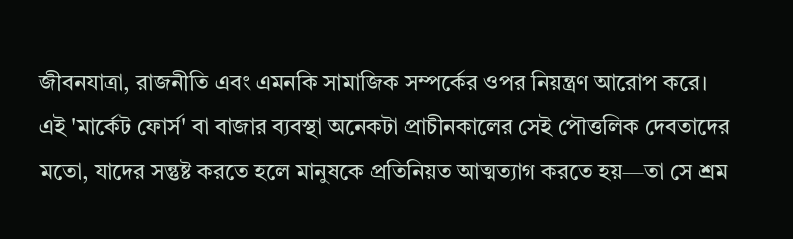জীবনযাত্রা, রাজনীতি এবং এমনকি সামাজিক সম্পর্কের ওপর নিয়ন্ত্রণ আরোপ করে। এই 'মার্কেট ফোর্স' বা বাজার ব্যবস্থা অনেকটা প্রাচীনকালের সেই পৌত্তলিক দেবতাদের মতো, যাদের সন্তুষ্ট করতে হলে মানুষকে প্রতিনিয়ত আত্মত্যাগ করতে হয়—তা সে শ্রম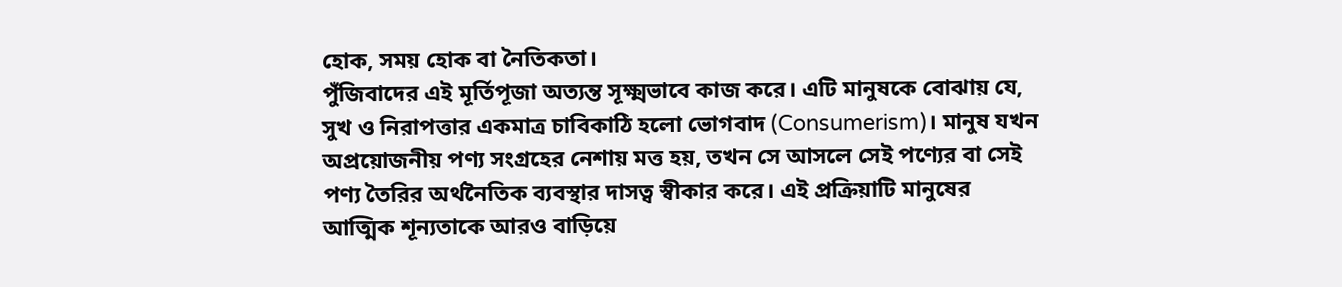হোক, সময় হোক বা নৈতিকতা।
পুঁজিবাদের এই মূর্তিপূজা অত্যন্ত সূক্ষ্মভাবে কাজ করে। এটি মানুষকে বোঝায় যে, সুখ ও নিরাপত্তার একমাত্র চাবিকাঠি হলো ভোগবাদ (Consumerism)। মানুষ যখন অপ্রয়োজনীয় পণ্য সংগ্রহের নেশায় মত্ত হয়, তখন সে আসলে সেই পণ্যের বা সেই পণ্য তৈরির অর্থনৈতিক ব্যবস্থার দাসত্ব স্বীকার করে। এই প্রক্রিয়াটি মানুষের আত্মিক শূন্যতাকে আরও বাড়িয়ে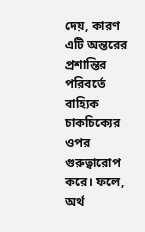দেয়, কারণ এটি অন্তরের প্রশান্তির পরিবর্তে বাহ্যিক চাকচিক্যের ওপর গুরুত্বারোপ করে। ফলে, অর্থ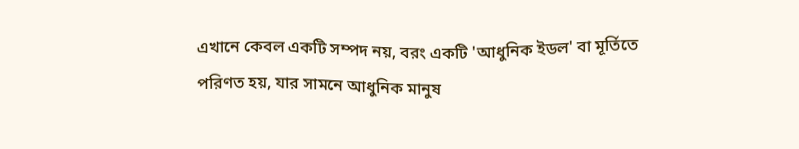এখানে কেবল একটি সম্পদ নয়, বরং একটি 'আধুনিক ইডল' বা মূর্তিতে পরিণত হয়, যার সামনে আধুনিক মানুষ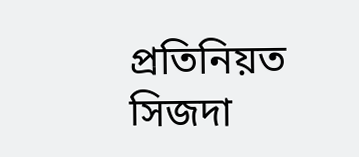প্রতিনিয়ত সিজদা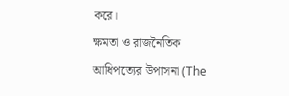করে।
ক্ষমতা ও রাজনৈতিক আধিপত্যের উপাসনা (The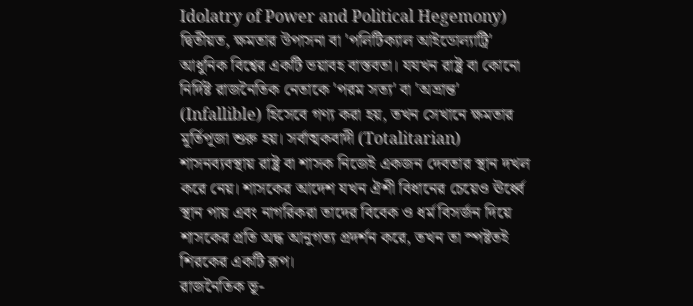Idolatry of Power and Political Hegemony)
দ্বিতীয়ত, ক্ষমতার উপাসনা বা 'পলিটিক্যাল আইডোল্যাট্রি' আধুনিক বিশ্বের একটি ভয়াবহ বাস্তবতা। যযখন রাষ্ট্র বা কোনো নির্দিষ্ট রাজনৈতিক নেতাকে 'পরম সত্য' বা 'অভ্রান্ত' (Infallible) হিসেবে গণ্য করা হয়, তখন সেখানে ক্ষমতার মূর্তিপূজা শুরু হয়। সর্বাত্মকবাদী (Totalitarian) শাসনব্যবস্থায় রাষ্ট্র বা শাসক নিজেই একজন দেবতার স্থান দখল করে নেয়। শাসকের আদেশ যখন ঐশী বিধানের চেয়েও ঊর্ধ্বে স্থান পায় এবং নাগরিকরা তাদের বিবেক ও ধর্ম বিসর্জন দিয়ে শাসকের প্রতি অন্ধ আনুগত্য প্রদর্শন করে, তখন তা স্পষ্টতই শিরকের একটি রূপ।
রাজনৈতিক ভূ-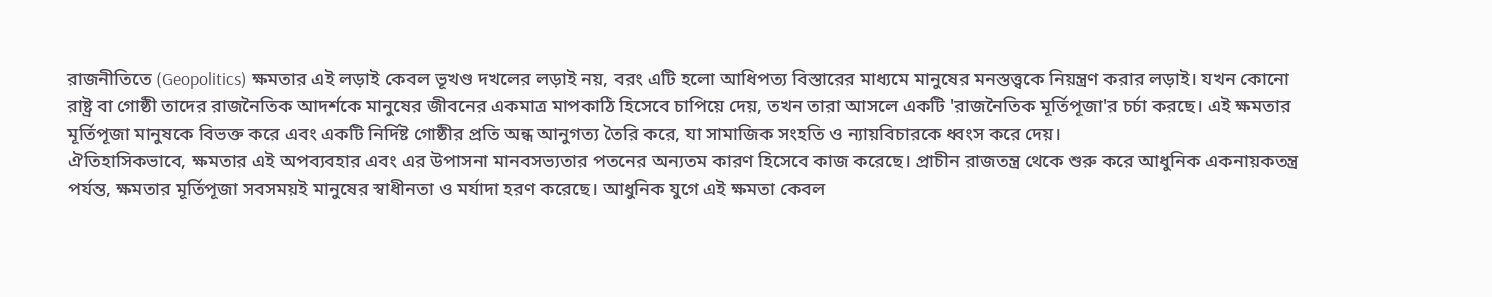রাজনীতিতে (Geopolitics) ক্ষমতার এই লড়াই কেবল ভূখণ্ড দখলের লড়াই নয়, বরং এটি হলো আধিপত্য বিস্তারের মাধ্যমে মানুষের মনস্তত্ত্বকে নিয়ন্ত্রণ করার লড়াই। যখন কোনো রাষ্ট্র বা গোষ্ঠী তাদের রাজনৈতিক আদর্শকে মানুষের জীবনের একমাত্র মাপকাঠি হিসেবে চাপিয়ে দেয়, তখন তারা আসলে একটি 'রাজনৈতিক মূর্তিপূজা'র চর্চা করছে। এই ক্ষমতার মূর্তিপূজা মানুষকে বিভক্ত করে এবং একটি নির্দিষ্ট গোষ্ঠীর প্রতি অন্ধ আনুগত্য তৈরি করে, যা সামাজিক সংহতি ও ন্যায়বিচারকে ধ্বংস করে দেয়।
ঐতিহাসিকভাবে, ক্ষমতার এই অপব্যবহার এবং এর উপাসনা মানবসভ্যতার পতনের অন্যতম কারণ হিসেবে কাজ করেছে। প্রাচীন রাজতন্ত্র থেকে শুরু করে আধুনিক একনায়কতন্ত্র পর্যন্ত, ক্ষমতার মূর্তিপূজা সবসময়ই মানুষের স্বাধীনতা ও মর্যাদা হরণ করেছে। আধুনিক যুগে এই ক্ষমতা কেবল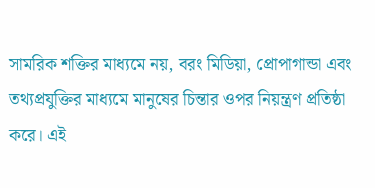সামরিক শক্তির মাধ্যমে নয়, বরং মিডিয়া, প্রোপাগান্ডা এবং তথ্যপ্রযুক্তির মাধ্যমে মানুষের চিন্তার ওপর নিয়ন্ত্রণ প্রতিষ্ঠা করে। এই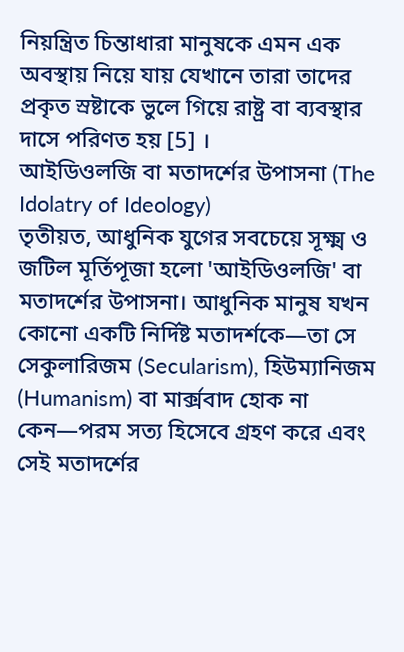নিয়ন্ত্রিত চিন্তাধারা মানুষকে এমন এক অবস্থায় নিয়ে যায় যেখানে তারা তাদের প্রকৃত স্রষ্টাকে ভুলে গিয়ে রাষ্ট্র বা ব্যবস্থার দাসে পরিণত হয় [5] ।
আইডিওলজি বা মতাদর্শের উপাসনা (The Idolatry of Ideology)
তৃতীয়ত, আধুনিক যুগের সবচেয়ে সূক্ষ্ম ও জটিল মূর্তিপূজা হলো 'আইডিওলজি' বা মতাদর্শের উপাসনা। আধুনিক মানুষ যখন কোনো একটি নির্দিষ্ট মতাদর্শকে—তা সে সেকুলারিজম (Secularism), হিউম্যানিজম (Humanism) বা মার্ক্সবাদ হোক না কেন—পরম সত্য হিসেবে গ্রহণ করে এবং সেই মতাদর্শের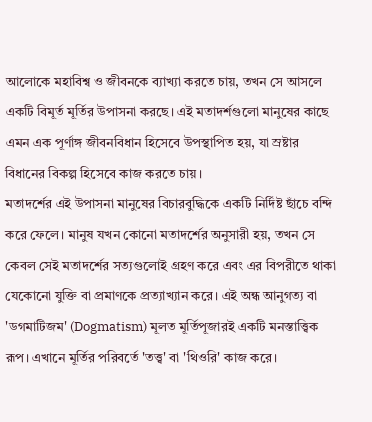আলোকে মহাবিশ্ব ও জীবনকে ব্যাখ্যা করতে চায়, তখন সে আসলে একটি বিমূর্ত মূর্তির উপাসনা করছে। এই মতাদর্শগুলো মানুষের কাছে এমন এক পূর্ণাঙ্গ জীবনবিধান হিসেবে উপস্থাপিত হয়, যা স্রষ্টার বিধানের বিকল্প হিসেবে কাজ করতে চায়।
মতাদর্শের এই উপাসনা মানুষের বিচারবুদ্ধিকে একটি নির্দিষ্ট ছাঁচে বন্দি করে ফেলে। মানুষ যখন কোনো মতাদর্শের অনুসারী হয়, তখন সে কেবল সেই মতাদর্শের সত্যগুলোই গ্রহণ করে এবং এর বিপরীতে থাকা যেকোনো যুক্তি বা প্রমাণকে প্রত্যাখ্যান করে। এই অন্ধ আনুগত্য বা 'ডগমাটিজম' (Dogmatism) মূলত মূর্তিপূজারই একটি মনস্তাত্ত্বিক রূপ। এখানে মূর্তির পরিবর্তে 'তত্ত্ব' বা 'থিওরি' কাজ করে।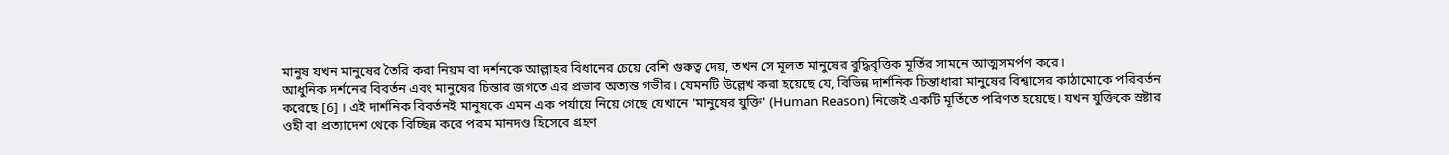মানুষ যখন মানুষের তৈরি করা নিয়ম বা দর্শনকে আল্লাহর বিধানের চেয়ে বেশি গুরুত্ব দেয়, তখন সে মূলত মানুষের বুদ্ধিবৃত্তিক মূর্তির সামনে আত্মসমর্পণ করে।
আধুনিক দর্শনের বিবর্তন এবং মানুষের চিন্তার জগতে এর প্রভাব অত্যন্ত গভীর। যেমনটি উল্লেখ করা হয়েছে যে, বিভিন্ন দার্শনিক চিন্তাধারা মানুষের বিশ্বাসের কাঠামোকে পরিবর্তন করেছে [6] । এই দার্শনিক বিবর্তনই মানুষকে এমন এক পর্যায়ে নিয়ে গেছে যেখানে 'মানুষের যুক্তি' (Human Reason) নিজেই একটি মূর্তিতে পরিণত হয়েছে। যখন যুক্তিকে স্রষ্টার ওহী বা প্রত্যাদেশ থেকে বিচ্ছিন্ন করে পরম মানদণ্ড হিসেবে গ্রহণ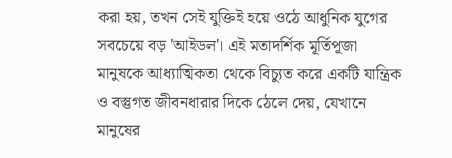করা হয়, তখন সেই যুক্তিই হয়ে ওঠে আধুনিক যুগের সবচেয়ে বড় 'আইডল'। এই মতাদর্শিক মূর্তিপূজা মানুষকে আধ্যাত্মিকতা থেকে বিচ্যুত করে একটি যান্ত্রিক ও বস্তুগত জীবনধারার দিকে ঠেলে দেয়, যেখানে মানুষের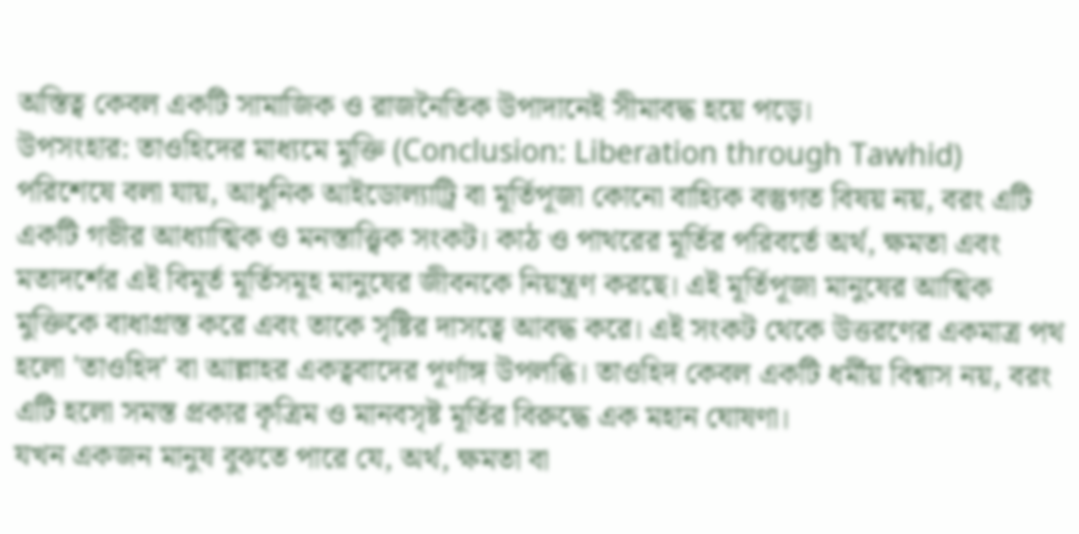অস্তিত্ব কেবল একটি সামাজিক ও রাজনৈতিক উপাদানেই সীমাবদ্ধ হয়ে পড়ে।
উপসংহার: তাওহিদের মাধ্যমে মুক্তি (Conclusion: Liberation through Tawhid)
পরিশেষে বলা যায়, আধুনিক আইডোল্যাট্রি বা মূর্তিপূজা কোনো বাহ্যিক বস্তুগত বিষয় নয়, বরং এটি একটি গভীর আধ্যাত্মিক ও মনস্তাত্ত্বিক সংকট। কাঠ ও পাথরের মূর্তির পরিবর্তে অর্থ, ক্ষমতা এবং মতাদর্শের এই বিমূর্ত মূর্তিসমূহ মানুষের জীবনকে নিয়ন্ত্রণ করছে। এই মূর্তিপূজা মানুষের আত্মিক মুক্তিকে বাধাগ্রস্ত করে এবং তাকে সৃষ্টির দাসত্বে আবদ্ধ করে। এই সংকট থেকে উত্তরণের একমাত্র পথ হলো 'তাওহিদ' বা আল্লাহর একত্ববাদের পূর্ণাঙ্গ উপলব্ধি। তাওহিদ কেবল একটি ধর্মীয় বিশ্বাস নয়, বরং এটি হলো সমস্ত প্রকার কৃত্রিম ও মানবসৃষ্ট মূর্তির বিরুদ্ধে এক মহান ঘোষণা।
যখন একজন মানুষ বুঝতে পারে যে, অর্থ, ক্ষমতা বা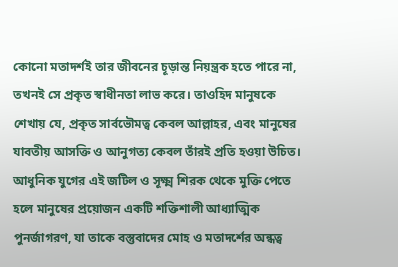কোনো মতাদর্শই তার জীবনের চূড়ান্ত নিয়ন্ত্রক হতে পারে না, তখনই সে প্রকৃত স্বাধীনতা লাভ করে। তাওহিদ মানুষকে শেখায় যে, প্রকৃত সার্বভৌমত্ব কেবল আল্লাহর, এবং মানুষের যাবতীয় আসক্তি ও আনুগত্য কেবল তাঁরই প্রতি হওয়া উচিত। আধুনিক যুগের এই জটিল ও সূক্ষ্ম শিরক থেকে মুক্তি পেতে হলে মানুষের প্রয়োজন একটি শক্তিশালী আধ্যাত্মিক পুনর্জাগরণ, যা তাকে বস্তুবাদের মোহ ও মতাদর্শের অন্ধত্ব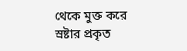থেকে মুক্ত করে স্রষ্টার প্রকৃত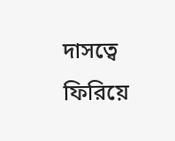দাসত্বে ফিরিয়ে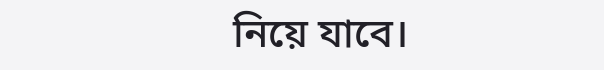নিয়ে যাবে।